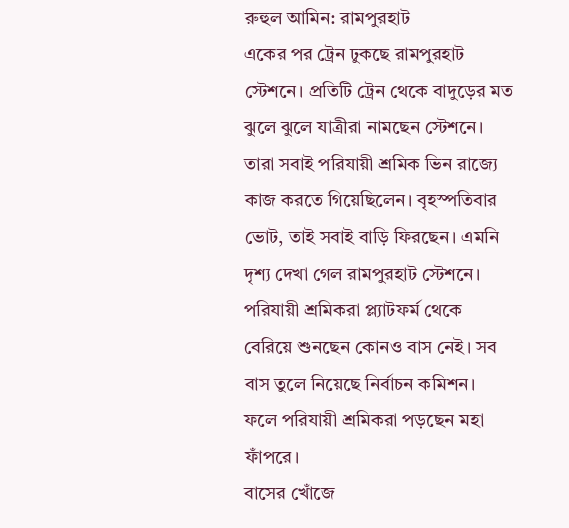রুহুল আমিন: রামপুরহাট
একের পর ট্রেন ঢুকছে রামপুরহাট স্টেশনে। প্রতিটি ট্রেন থেকে বাদুড়ের মত ঝুলে ঝুলে যাত্রীরা নামছেন স্টেশনে। তারা সবাই পরিযায়ী শ্রমিক ভিন রাজ্যে কাজ করতে গিয়েছিলেন। বৃহস্পতিবার ভোট, তাই সবাই বাড়ি ফিরছেন। এমনি দৃশ্য দেখা গেল রামপুরহাট স্টেশনে।
পরিযায়ী শ্রমিকরা প্ল্যাটফর্ম থেকে বেরিয়ে শুনছেন কোনও বাস নেই। সব বাস তুলে নিয়েছে নির্বাচন কমিশন। ফলে পরিযায়ী শ্রমিকরা পড়ছেন মহা ফাঁপরে।
বাসের খোঁজে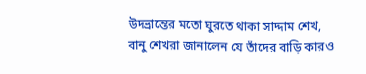উদভ্রান্তের মতো ঘুরতে থাকা সাদ্দাম শেখ, বানু শেখরা জানালেন যে তাঁদের বাড়ি কারও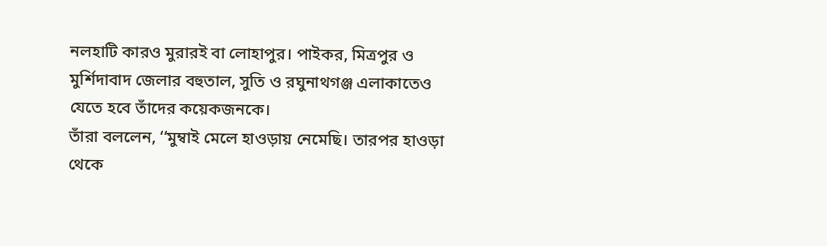নলহাটি কারও মুরারই বা লোহাপুর। পাইকর, মিত্রপুর ও মুর্শিদাবাদ জেলার বহুতাল, সুতি ও রঘুনাথগঞ্জ এলাকাতেও যেতে হবে তাঁদের কয়েকজনকে।
তাঁরা বললেন, ‘‘মুম্বাই মেলে হাওড়ায় নেমেছি। তারপর হাওড়া থেকে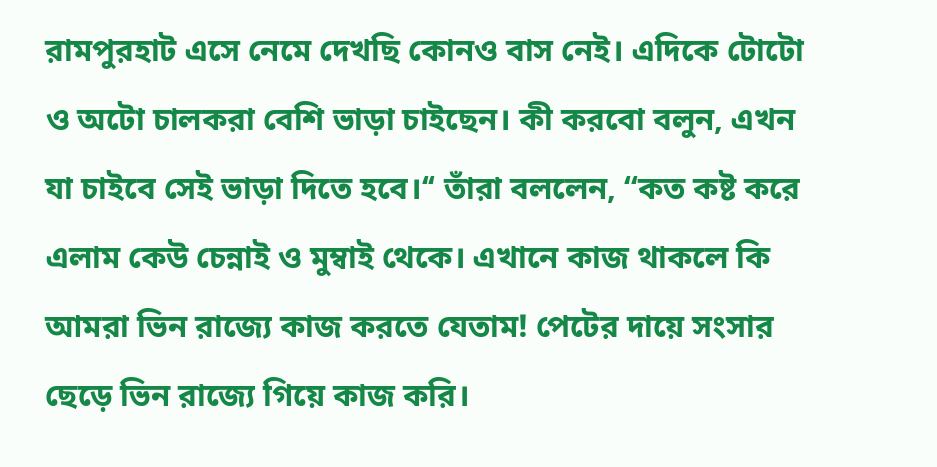রামপুরহাট এসে নেমে দেখছি কোনও বাস নেই। এদিকে টোটো ও অটো চালকরা বেশি ভাড়া চাইছেন। কী করবো বলুন, এখন যা চাইবে সেই ভাড়া দিতে হবে।‘‘ তাঁরা বললেন, ‘‘কত কষ্ট করে এলাম কেউ চেন্নাই ও মুম্বাই থেকে। এখানে কাজ থাকলে কি আমরা ভিন রাজ্যে কাজ করতে যেতাম! পেটের দায়ে সংসার ছেড়ে ভিন রাজ্যে গিয়ে কাজ করি।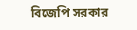বিজেপি সরকার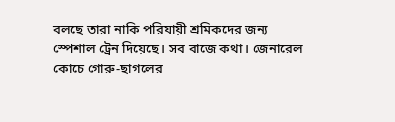বলছে তারা নাকি পরিযায়ী শ্রমিকদের জন্য স্পেশাল ট্রেন দিয়েছে। সব বাজে কথা। জেনারেল কোচে গোরু-ছাগলের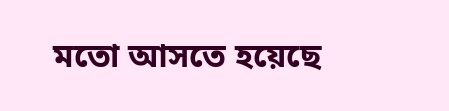মতো আসতে হয়েছে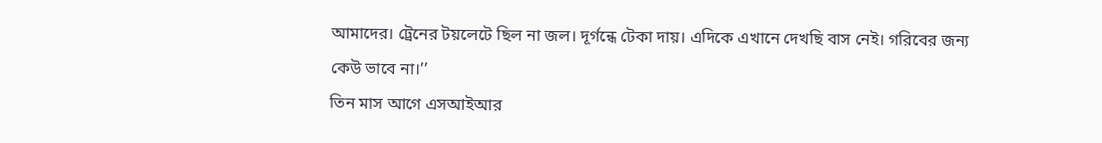আমাদের। ট্রেনের টয়লেটে ছিল না জল। দূর্গন্ধে টেকা দায়। এদিকে এখানে দেখছি বাস নেই। গরিবের জন্য কেউ ভাবে না।’’
তিন মাস আগে এসআইআর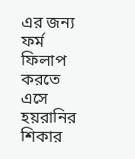এর জন্য ফর্ম ফিলাপ করতে এসে হয়রানির শিকার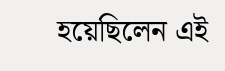হয়েছিলেন এই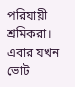পরিযায়ী শ্রমিকরা। এবার যখন ভোট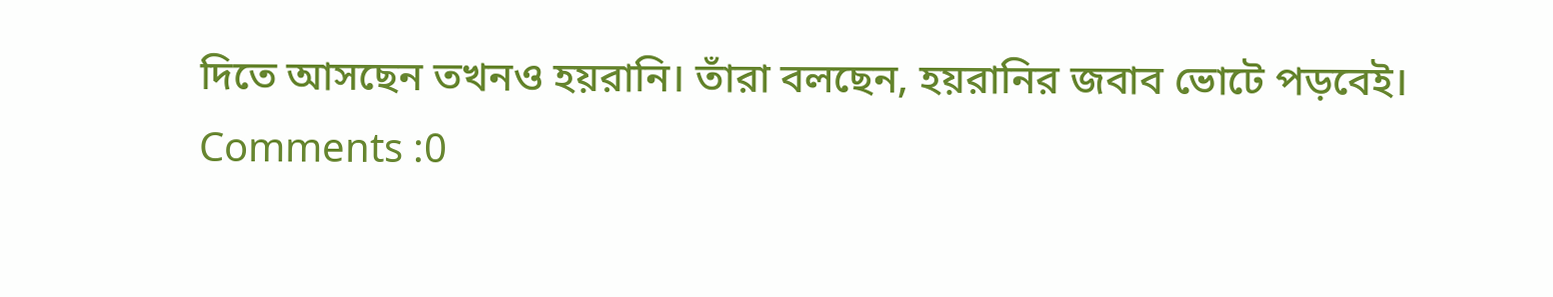দিতে আসছেন তখনও হয়রানি। তাঁরা বলছেন, হয়রানির জবাব ভোটে পড়বেই।
Comments :0